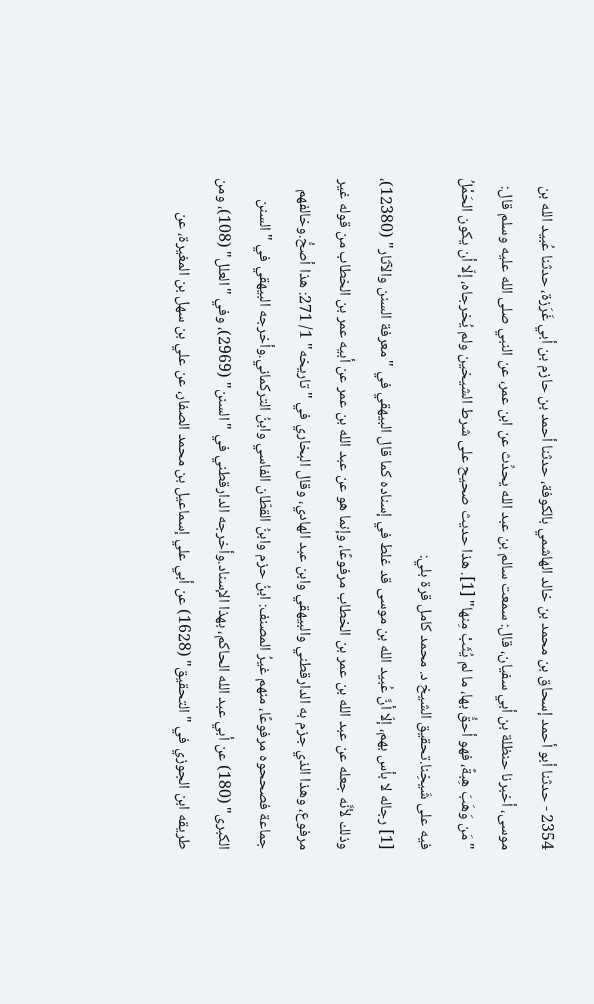2354 - حدثنا أبو أحمد إسحاق بن محمد بن خالد الهاشمي بالكوفة، حدثنا أحمد بن حازم بن أبي غَرَزة، حدثنا عُبيد الله بن موسى، أخبرنا حنظلة بن أبي سفيان، قال: سمعت سالم بن عبد الله يحدِّث عن ابن عمر، عن النبي صلى الله عليه وسلم قال: "مَن وَهَبَ هِبةً، فهو أحقُّ بها، ما لم يُثَبْ مِنها" [1]. هذا حديث صحيح على شرط الشيخين ولم يُخرجاه، إلّا أن يكون الحَمْلُ فيه على شَيخِنا.تحقيق الشيخ د. محمد كامل قرة بلي:
[1] رجاله لا بأس بهم، إلّا أنَّ عُبيد الله بن موسى قد غلط في إسناده كما قال البيهقي في "معرفة السنن والآثار" (12380)، وذلك لأنَّه جعله عن عبد الله بن عمر بن الخطاب مرفوعًا، وإنما هو عن عبد الله بن عمر عن أبيه عمر بن الخطاب من قوله غير مرفوع، وهذا الذي جزم به الدارقطني والبيهقي وابن عبد الهادي، وقال البخاري في "تاريخه" 1/ 271: هذا أصحُّ.وخالفهم جماعة فصححوه مرفوعًا، منهم غيرُ المصنف: ابنُ حزم وابنُ القطّان الفاسي وابنُ التركماني.وأخرجه البيهقي في "السنن الكبرى" (180) عن أبي عبد الله الحاكم، بهذا الإسناد.وأخرجه الدارقطني في "السنن" (2969)، وفي "العلل" (108)، ومن طريقه ابن الجوزي في "التحقيق" (1628) عن أبي علي إسماعيل بن محمد الصفار، عن علي بن سهل بن المغيرة، عن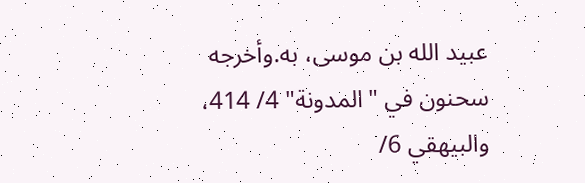عبيد الله بن موسى، به.وأخرجه سحنون في "المدونة" 4/ 414، والبيهقي 6/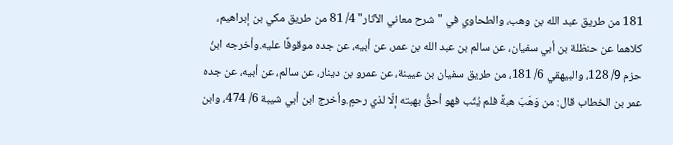181 من طريق عبد الله بن وهب، والطحاوي في "شرح معاني الآثار" 4/ 81 من طريق مكي بن إبراهيم، كلاهما عن حنظلة بن أبي سفيان، عن سالم بن عبد الله بن عمر، عن أبيه، عن جده موقوفًا عليه.وأخرجه ابنُ حزم 9/ 128، والبيهقي 6/ 181، من طريق سفيان بن عيينة، عن عمرو بن دينار، عن سالم، عن أبيه، عن جده عمر بن الخطاب قال: من وَهَبَ هبةً فلم يُثَب فهو أحقُّ بهبته إلّا لذي رحمٍ.وأخرج ابن أبي شيبة 6/ 474، وابن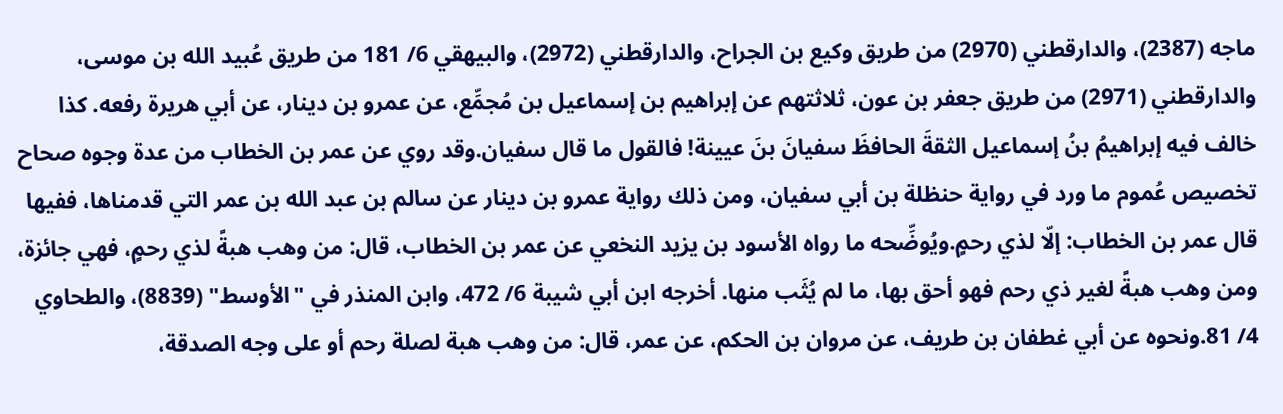ماجه (2387)، والدارقطني (2970) من طريق وكيع بن الجراح، والدارقطني (2972)، والبيهقي 6/ 181 من طريق عُبيد الله بن موسى، والدارقطني (2971) من طريق جعفر بن عون، ثلاثتهم عن إبراهيم بن إسماعيل بن مُجمِّع، عن عمرو بن دينار، عن أبي هريرة رفعه. كذا خالف فيه إبراهيمُ بنُ إسماعيل الثقةَ الحافظَ سفيانَ بنَ عيينة! فالقول ما قال سفيان.وقد روي عن عمر بن الخطاب من عدة وجوه صحاح تخصيص عُموم ما ورد في رواية حنظلة بن أبي سفيان، ومن ذلك رواية عمرو بن دينار عن سالم بن عبد الله بن عمر التي قدمناها، ففيها قال عمر بن الخطاب: إلّا لذي رحمٍ.ويُوضِّحه ما رواه الأسود بن يزيد النخعي عن عمر بن الخطاب، قال: من وهب هبةً لذي رحمٍ، فهي جائزة، ومن وهب هبةً لغير ذي رحم فهو أحق بها، ما لم يُثَب منها. أخرجه ابن أبي شيبة 6/ 472، وابن المنذر في "الأوسط" (8839)، والطحاوي 4/ 81.ونحوه عن أبي غطفان بن طريف، عن مروان بن الحكم، عن عمر، قال: من وهب هبة لصلة رحم أو على وجه الصدقة،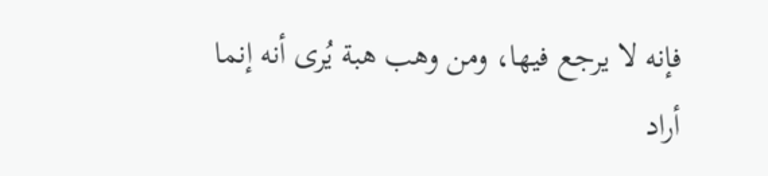فإنه لا يرجع فيها، ومن وهب هبة يُرى أنه إنما أراد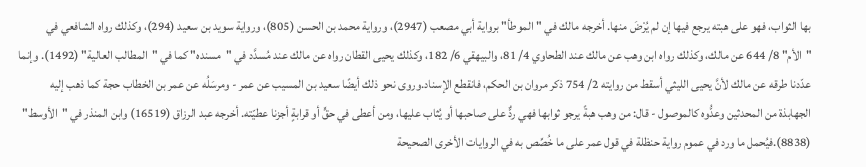بها الثواب، فهو على هبته يرجع فيها إن لم يُرْضَ منها. أخرجه مالك في "الموطأ" برواية أبي مصعب (2947)، ورواية محمد بن الحسن (805)، ورواية سويد بن سعيد (294)، وكذلك رواه الشافعي في "الأم" 8/ 644 عن مالك، وكذلك رواه ابن وهب عن مالك عند الطحاوي 4/ 81، والبيهقي 6/ 182، وكذلك يحيى القطان رواه عن مالك عند مُسدَّد في "مسنده" كما في "المطالب العالية" (1492). وإنما عدّدنا طرقه عن مالك لأنَّ يحيى الليثي أسقط من روايته 2/ 754 ذكر مروان بن الحكم، فانقطع الإسناد.وروى نحو ذلك أيضًا سعيد بن المسيب عن عمر - ومرسَلُه عن عمر بن الخطاب حجة كما ذهب إليه الجهابذة من المحدثين وعدُّوه كالموصول - قال: من وهب هبةً يرجو ثوابها فهي ردٌّ على صاحبها أو يُثاب عليها، ومن أعطى في حقٍّ أو قرابةٍ أجزنا عطيّته. أخرجه عبد الرزاق (16519) وابن المنذر في "الأوسط" (8838).فيُحمل ما ورد في عموم رواية حنظلة في قول عمر على ما خُصِّص به في الروايات الأخرى الصحيحة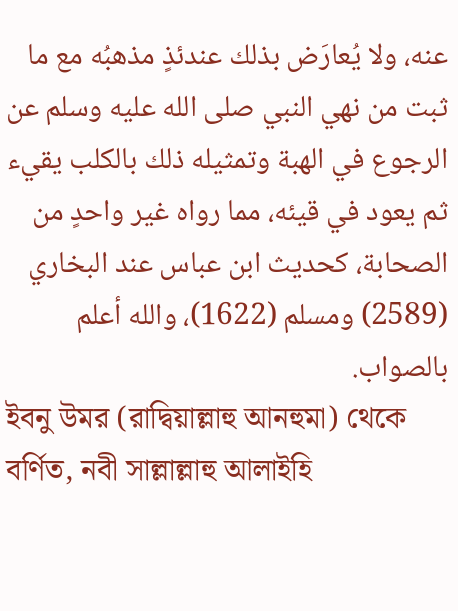عنه، ولا يُعارَض بذلك عندئذٍ مذهبُه مع ما ثبت من نهي النبي صلى الله عليه وسلم عن الرجوع في الهبة وتمثيله ذلك بالكلب يقيء ثم يعود في قيئه، مما رواه غير واحدٍ من الصحابة، كحديث ابن عباس عند البخاري (2589) ومسلم (1622)، والله أعلم بالصواب.
ইবনু উমর (রাদ্বিয়াল্লাহু আনহুমা) থেকে বর্ণিত, নবী সাল্লাল্লাহু আলাইহি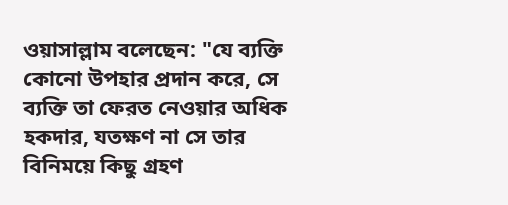ওয়াসাল্লাম বলেছেন: "যে ব্যক্তি কোনো উপহার প্রদান করে, সে ব্যক্তি তা ফেরত নেওয়ার অধিক হকদার, যতক্ষণ না সে তার বিনিময়ে কিছু গ্রহণ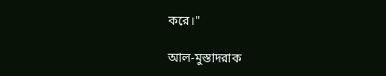করে।"

আল-মুস্তাদরাক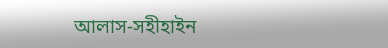আলাস-সহীহাইন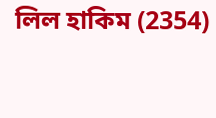লিল হাকিম (2354)